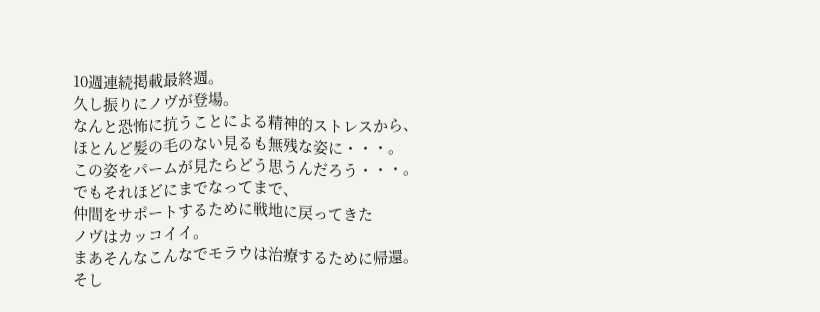10週連続掲載最終週。
久し振りにノヴが登場。
なんと恐怖に抗うことによる精神的ストレスから、
ほとんど髪の毛のない見るも無残な姿に・・・。
この姿をパームが見たらどう思うんだろう・・・。
でもそれほどにまでなってまで、
仲間をサポートするために戦地に戻ってきた
ノヴはカッコイイ。
まあそんなこんなでモラウは治療するために帰還。
そし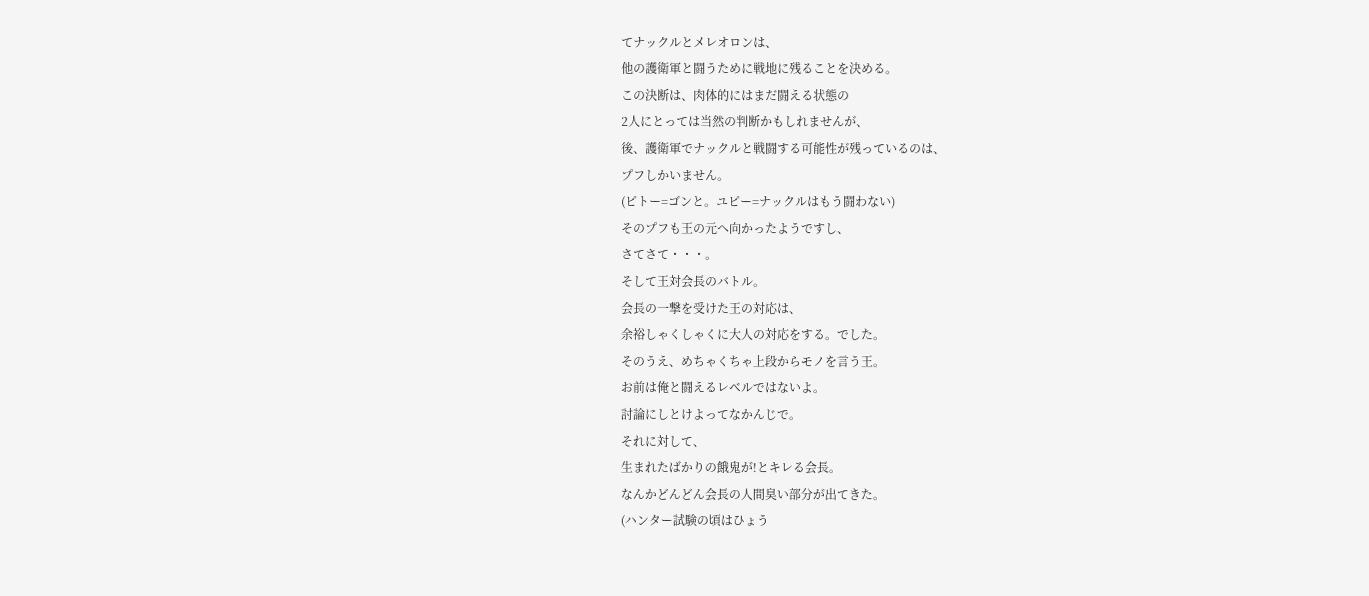てナックルとメレオロンは、
他の護衛軍と闘うために戦地に残ることを決める。
この決断は、肉体的にはまだ闘える状態の
2人にとっては当然の判断かもしれませんが、
後、護衛軍でナックルと戦闘する可能性が残っているのは、
プフしかいません。
(ピトー=ゴンと。ユピー=ナックルはもう闘わない)
そのプフも王の元へ向かったようですし、
さてさて・・・。
そして王対会長のバトル。
会長の一撃を受けた王の対応は、
余裕しゃくしゃくに大人の対応をする。でした。
そのうえ、めちゃくちゃ上段からモノを言う王。
お前は俺と闘えるレベルではないよ。
討論にしとけよってなかんじで。
それに対して、
生まれたばかりの餓鬼が!とキレる会長。
なんかどんどん会長の人間臭い部分が出てきた。
(ハンター試験の頃はひょう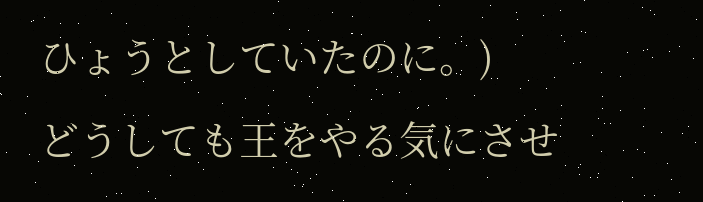ひょうとしていたのに。)
どうしても王をやる気にさせ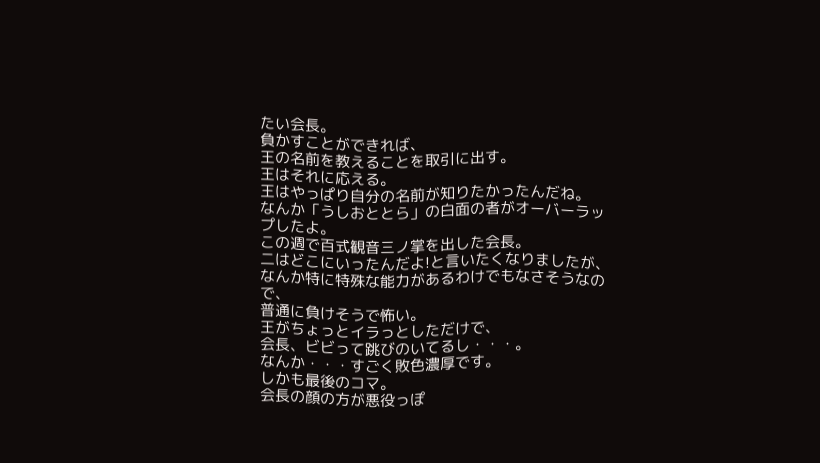たい会長。
負かすことができれば、
王の名前を教えることを取引に出す。
王はそれに応える。
王はやっぱり自分の名前が知りたかったんだね。
なんか「うしおととら」の白面の者がオーバーラップしたよ。
この週で百式観音三ノ掌を出した会長。
二はどこにいったんだよ!と言いたくなりましたが、
なんか特に特殊な能力があるわけでもなさそうなので、
普通に負けそうで怖い。
王がちょっとイラっとしただけで、
会長、ビビって跳びのいてるし・・・。
なんか・・・すごく敗色濃厚です。
しかも最後のコマ。
会長の顔の方が悪役っぽ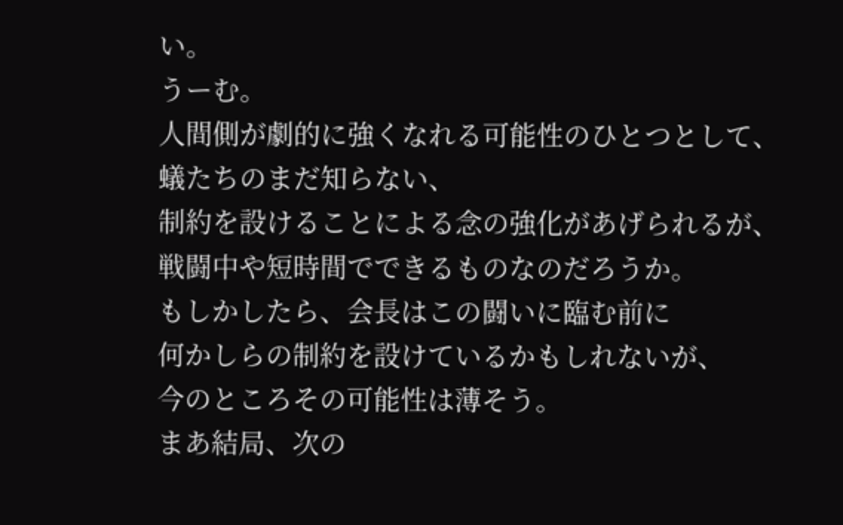い。
うーむ。
人間側が劇的に強くなれる可能性のひとつとして、
蟻たちのまだ知らない、
制約を設けることによる念の強化があげられるが、
戦闘中や短時間でできるものなのだろうか。
もしかしたら、会長はこの闘いに臨む前に
何かしらの制約を設けているかもしれないが、
今のところその可能性は薄そう。
まあ結局、次の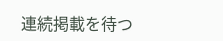連続掲載を待つ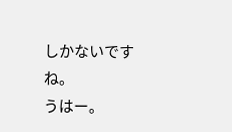しかないですね。
うはー。